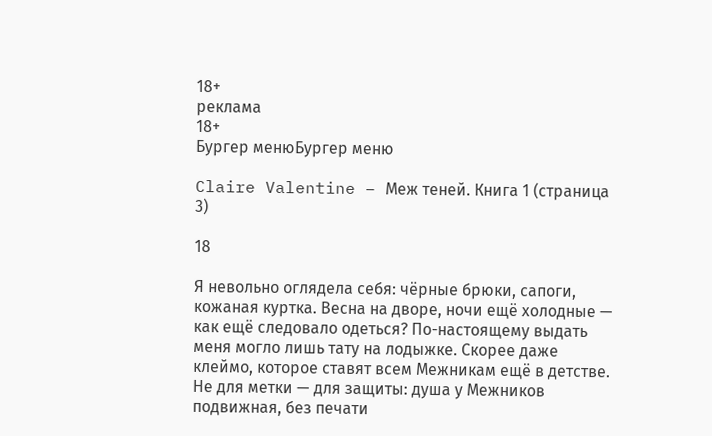18+
реклама
18+
Бургер менюБургер меню

Claire Valentine – Меж теней. Книга 1 (страница 3)

18

Я невольно оглядела себя: чёрные брюки, сапоги, кожаная куртка. Весна на дворе, ночи ещё холодные — как ещё следовало одеться? По-настоящему выдать меня могло лишь тату на лодыжке. Скорее даже клеймо, которое ставят всем Межникам ещё в детстве. Не для метки — для защиты: душа у Межников подвижная, без печати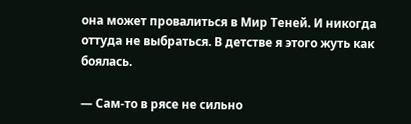она может провалиться в Мир Теней. И никогда оттуда не выбраться. В детстве я этого жуть как боялась.

— Сам-то в рясе не сильно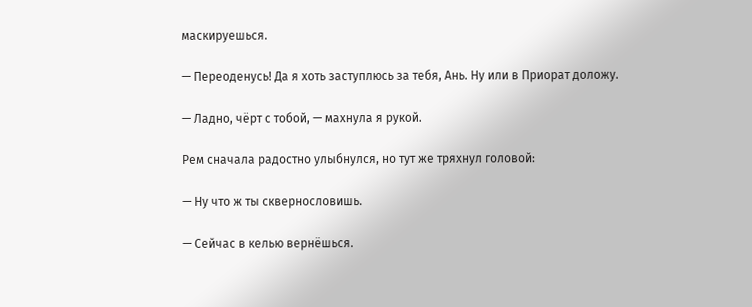маскируешься.

— Переоденусь! Да я хоть заступлюсь за тебя, Ань. Ну или в Приорат доложу.

— Ладно, чёрт с тобой, — махнула я рукой.

Рем сначала радостно улыбнулся, но тут же тряхнул головой:

— Ну что ж ты сквернословишь.

— Сейчас в келью вернёшься.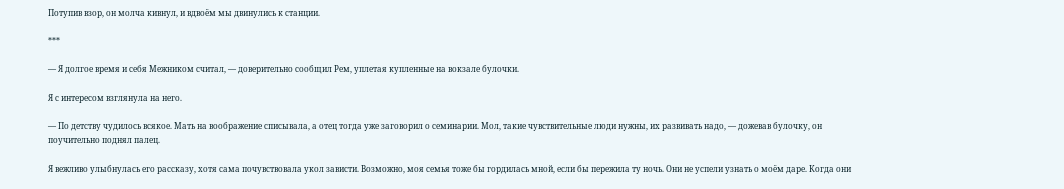Потупив взор, он молча кивнул, и вдвоём мы двинулись к станции.

***

— Я долгое время и себя Межником считал, — доверительно сообщил Рем, уплетая купленные на вокзале булочки.

Я с интересом взглянула на него.

— По детству чудилось всякое. Мать на воображение списывала, а отец тогда уже заговорил о семинарии. Мол, такие чувствительные люди нужны, их развивать надо, — дожевав булочку, он поучительно поднял палец.

Я вежливо улыбнулась его рассказу, хотя сама почувствовала укол зависти. Возможно, моя семья тоже бы гордилась мной, если бы пережила ту ночь. Они не успели узнать о моём даре. Когда они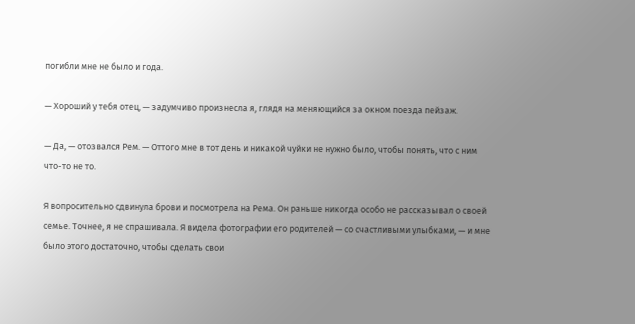погибли мне не было и года.

— Хороший у тебя отец, — задумчиво произнесла я, глядя на меняющийся за окном поезда пейзаж.

— Да, — отозвался Рем. — Оттого мне в тот день и никакой чуйки не нужно было, чтобы понять, что с ним что-то не то.

Я вопросительно сдвинула брови и посмотрела на Рема. Он раньше никогда особо не рассказывал о своей семье. Точнее, я не спрашивала. Я видела фотографии его родителей — со счастливыми улыбками, — и мне было этого достаточно, чтобы сделать свои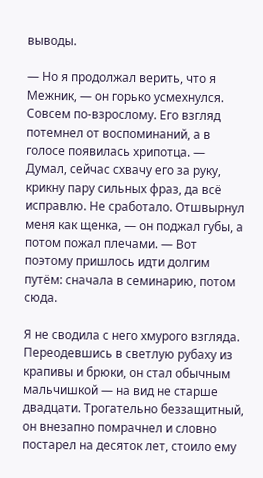выводы.

— Но я продолжал верить, что я Межник, — он горько усмехнулся. Совсем по-взрослому. Его взгляд потемнел от воспоминаний, а в голосе появилась хрипотца. — Думал, сейчас схвачу его за руку, крикну пару сильных фраз, да всё исправлю. Не сработало. Отшвырнул меня как щенка, — он поджал губы, а потом пожал плечами. — Вот поэтому пришлось идти долгим путём: сначала в семинарию, потом сюда.

Я не сводила с него хмурого взгляда. Переодевшись в светлую рубаху из крапивы и брюки, он стал обычным мальчишкой — на вид не старше двадцати. Трогательно беззащитный, он внезапно помрачнел и словно постарел на десяток лет, стоило ему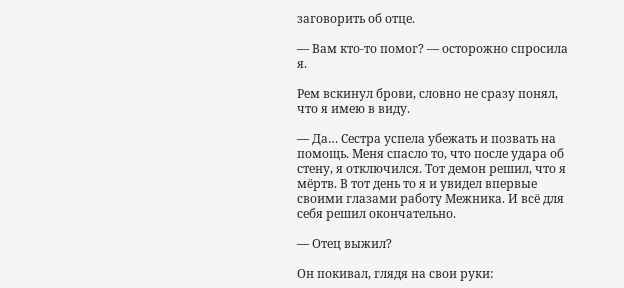заговорить об отце.

— Вам кто-то помог? — осторожно спросила я.

Рем вскинул брови, словно не сразу понял, что я имею в виду.

— Да… Сестра успела убежать и позвать на помощь. Меня спасло то, что после удара об стену, я отключился. Тот демон решил, что я мёртв. В тот день то я и увидел впервые своими глазами работу Межника. И всё для себя решил окончательно.

— Отец выжил?

Он покивал, глядя на свои руки: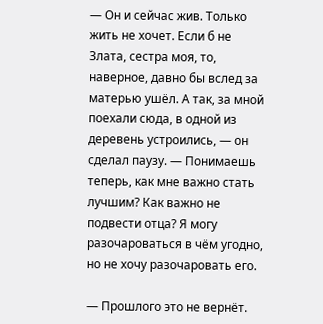— Он и сейчас жив. Только жить не хочет. Если б не Злата, сестра моя, то, наверное, давно бы вслед за матерью ушёл. А так, за мной поехали сюда, в одной из деревень устроились, — он сделал паузу. — Понимаешь теперь, как мне важно стать лучшим? Как важно не подвести отца? Я могу разочароваться в чём угодно, но не хочу разочаровать его.

— Прошлого это не вернёт.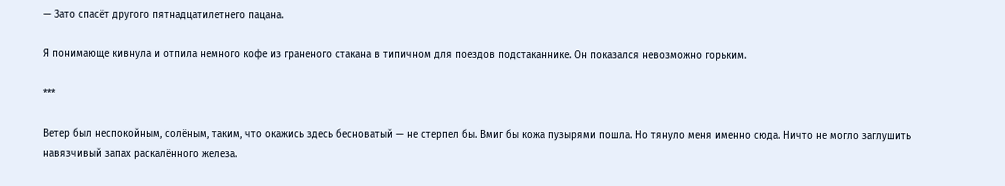— Зато спасёт другого пятнадцатилетнего пацана.

Я понимающе кивнула и отпила немного кофе из граненого стакана в типичном для поездов подстаканнике. Он показался невозможно горьким.

***

Ветер был неспокойным, солёным, таким, что окажись здесь бесноватый — не стерпел бы. Вмиг бы кожа пузырями пошла. Но тянуло меня именно сюда. Ничто не могло заглушить навязчивый запах раскалённого железа.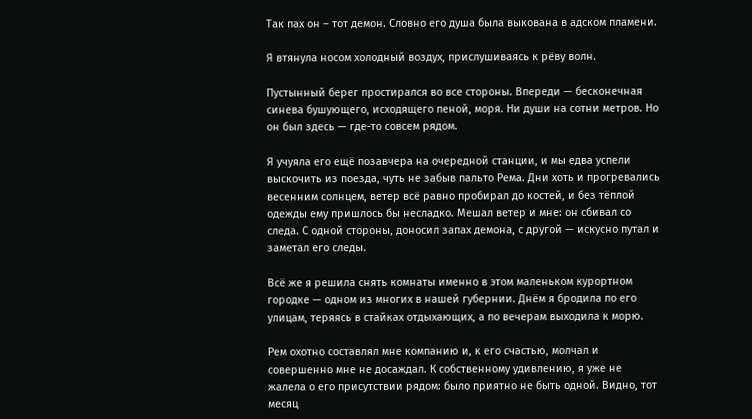Так пах он – тот демон. Словно его душа была выкована в адском пламени.

Я втянула носом холодный воздух, прислушиваясь к рёву волн.

Пустынный берег простирался во все стороны. Впереди — бесконечная синева бушующего, исходящего пеной, моря. Ни души на сотни метров. Но он был здесь — где-то совсем рядом.

Я учуяла его ещё позавчера на очередной станции, и мы едва успели выскочить из поезда, чуть не забыв пальто Рема. Дни хоть и прогревались весенним солнцем, ветер всё равно пробирал до костей, и без тёплой одежды ему пришлось бы несладко. Мешал ветер и мне: он сбивал со следа. С одной стороны, доносил запах демона, с другой — искусно путал и заметал его следы.

Всё же я решила снять комнаты именно в этом маленьком курортном городке — одном из многих в нашей губернии. Днём я бродила по его улицам, теряясь в стайках отдыхающих, а по вечерам выходила к морю.

Рем охотно составлял мне компанию и, к его счастью, молчал и совершенно мне не досаждал. К собственному удивлению, я уже не жалела о его присутствии рядом: было приятно не быть одной. Видно, тот месяц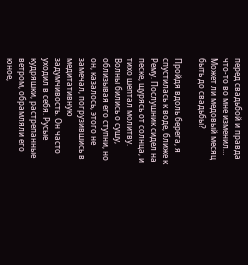перед свадьбой и правда что-то во мне изменил… Может ли медовый месяц быть до свадьбы?

Пройдя вдоль берега, я спустилась к воде, ближе к Рему. Послушник сидел на песке, щурясь от солнца, и тихо шептал молитву. Волны бились о сушу, облизывая его ступни, но он, казалось, этого не замечал, погрузившись в медитативную задумчивость. Он часто уходил в себя. Русые кудряшки, растрепанные ветром, обрамляли его юное,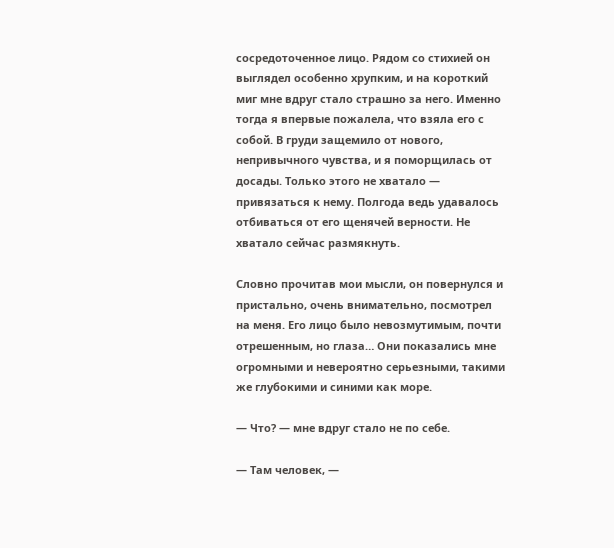сосредоточенное лицо. Рядом со стихией он выглядел особенно хрупким, и на короткий миг мне вдруг стало страшно за него. Именно тогда я впервые пожалела, что взяла его с собой. В груди защемило от нового, непривычного чувства, и я поморщилась от досады. Только этого не хватало — привязаться к нему. Полгода ведь удавалось отбиваться от его щенячей верности. Не хватало сейчас размякнуть.

Словно прочитав мои мысли, он повернулся и пристально, очень внимательно, посмотрел на меня. Его лицо было невозмутимым, почти отрешенным, но глаза… Они показались мне огромными и невероятно серьезными, такими же глубокими и синими как море.

— Что? — мне вдруг стало не по себе.

— Там человек, —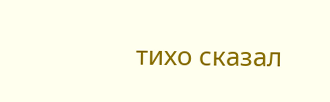тихо сказал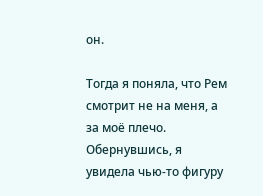он.

Тогда я поняла, что Рем смотрит не на меня, а за моё плечо. Обернувшись, я увидела чью‑то фигуру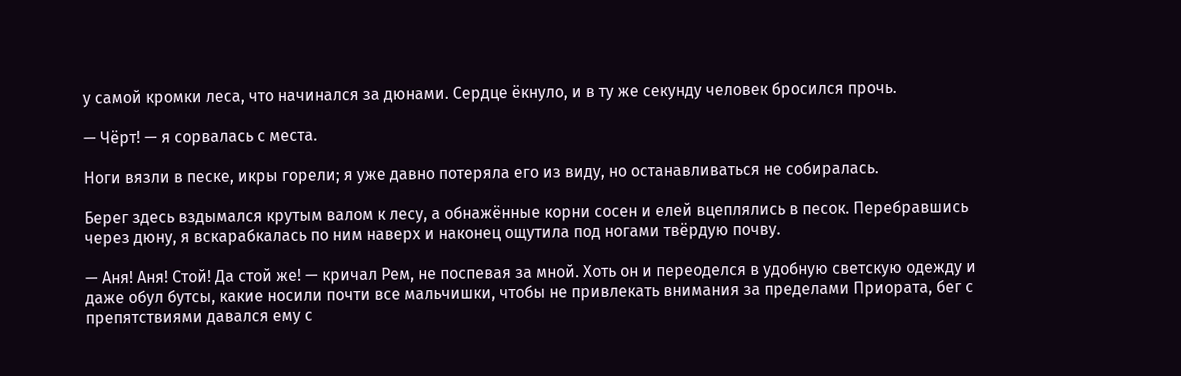у самой кромки леса, что начинался за дюнами. Сердце ёкнуло, и в ту же секунду человек бросился прочь.

— Чёрт! — я сорвалась с места.

Ноги вязли в песке, икры горели; я уже давно потеряла его из виду, но останавливаться не собиралась.

Берег здесь вздымался крутым валом к лесу, а обнажённые корни сосен и елей вцеплялись в песок. Перебравшись через дюну, я вскарабкалась по ним наверх и наконец ощутила под ногами твёрдую почву.

— Аня! Аня! Стой! Да стой же! — кричал Рем, не поспевая за мной. Хоть он и переоделся в удобную светскую одежду и даже обул бутсы, какие носили почти все мальчишки, чтобы не привлекать внимания за пределами Приората, бег с препятствиями давался ему с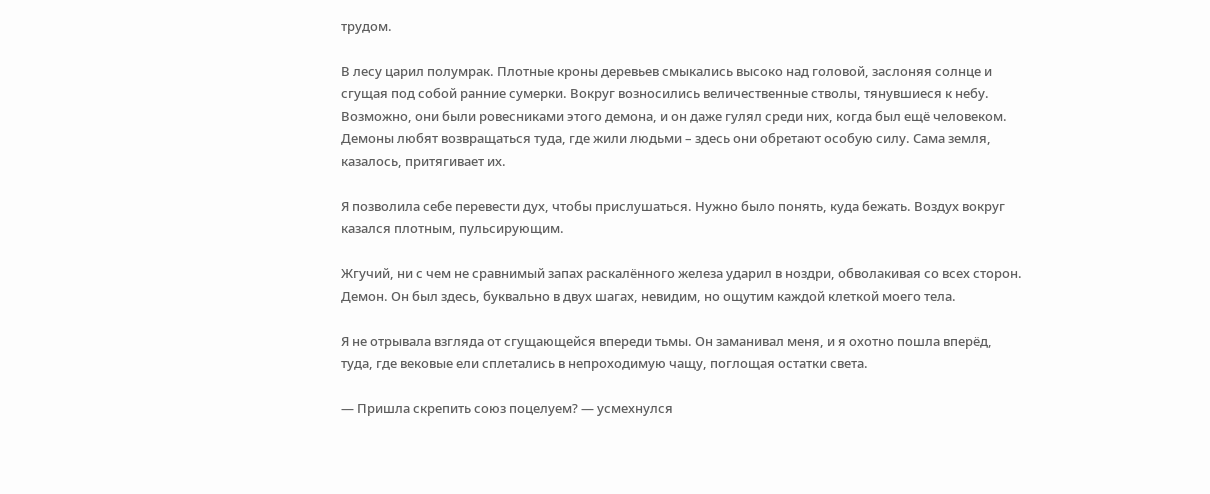трудом.

В лесу царил полумрак. Плотные кроны деревьев смыкались высоко над головой, заслоняя солнце и сгущая под собой ранние сумерки. Вокруг возносились величественные стволы, тянувшиеся к небу. Возможно, они были ровесниками этого демона, и он даже гулял среди них, когда был ещё человеком. Демоны любят возвращаться туда, где жили людьми – здесь они обретают особую силу. Сама земля, казалось, притягивает их.

Я позволила себе перевести дух, чтобы прислушаться. Нужно было понять, куда бежать. Воздух вокруг казался плотным, пульсирующим.

Жгучий, ни с чем не сравнимый запах раскалённого железа ударил в ноздри, обволакивая со всех сторон. Демон. Он был здесь, буквально в двух шагах, невидим, но ощутим каждой клеткой моего тела.

Я не отрывала взгляда от сгущающейся впереди тьмы. Он заманивал меня, и я охотно пошла вперёд, туда, где вековые ели сплетались в непроходимую чащу, поглощая остатки света.

— Пришла скрепить союз поцелуем? — усмехнулся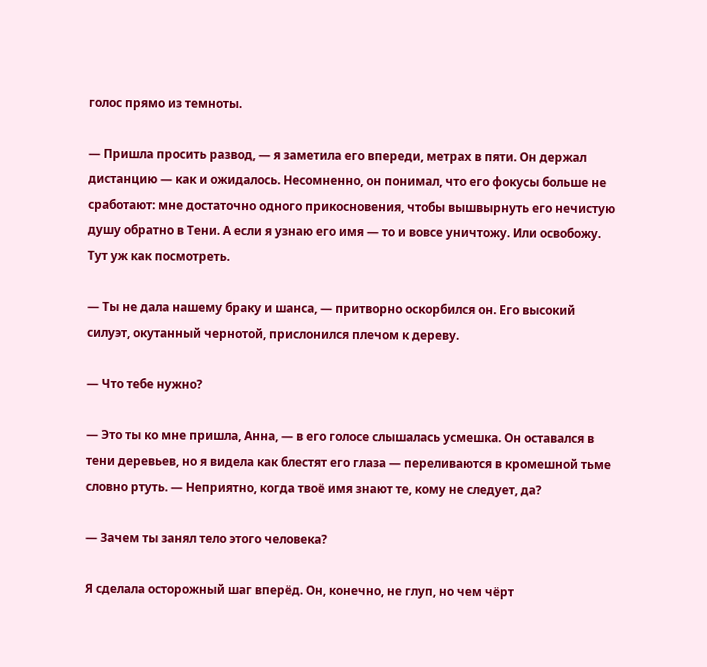голос прямо из темноты.

— Пришла просить развод, — я заметила его впереди, метрах в пяти. Он держал дистанцию — как и ожидалось. Несомненно, он понимал, что его фокусы больше не сработают: мне достаточно одного прикосновения, чтобы вышвырнуть его нечистую душу обратно в Тени. А если я узнаю его имя — то и вовсе уничтожу. Или освобожу. Тут уж как посмотреть.

— Ты не дала нашему браку и шанса, — притворно оскорбился он. Его высокий силуэт, окутанный чернотой, прислонился плечом к дереву.

— Что тебе нужно?

— Это ты ко мне пришла, Анна, — в его голосе слышалась усмешка. Он оставался в тени деревьев, но я видела как блестят его глаза — переливаются в кромешной тьме словно ртуть. — Неприятно, когда твоё имя знают те, кому не следует, да?

— Зачем ты занял тело этого человека?

Я сделала осторожный шаг вперёд. Он, конечно, не глуп, но чем чёрт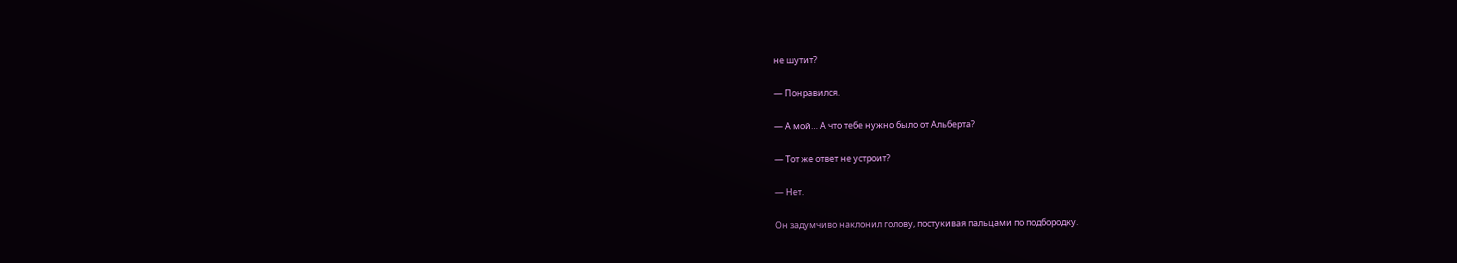не шутит?

— Понравился.

— А мой… А что тебе нужно было от Альберта?

— Тот же ответ не устроит?

— Нет.

Он задумчиво наклонил голову, постукивая пальцами по подбородку.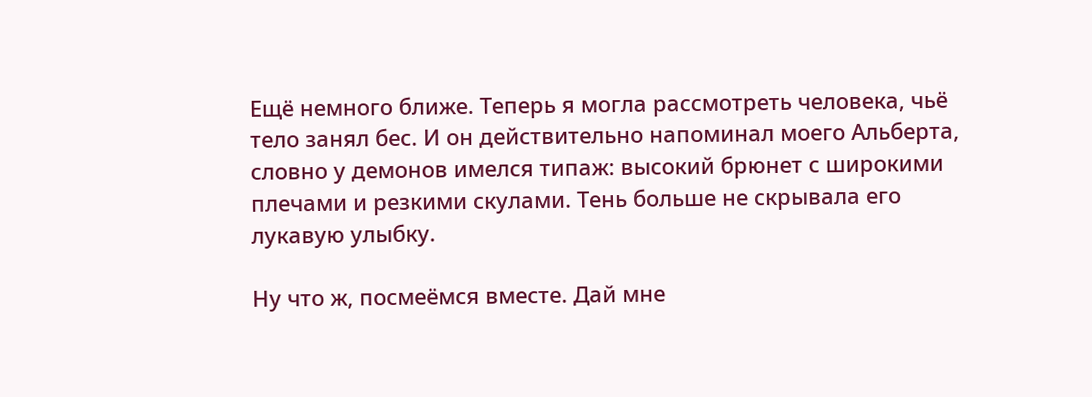Ещё немного ближе. Теперь я могла рассмотреть человека, чьё тело занял бес. И он действительно напоминал моего Альберта, словно у демонов имелся типаж: высокий брюнет с широкими плечами и резкими скулами. Тень больше не скрывала его лукавую улыбку.

Ну что ж, посмеёмся вместе. Дай мне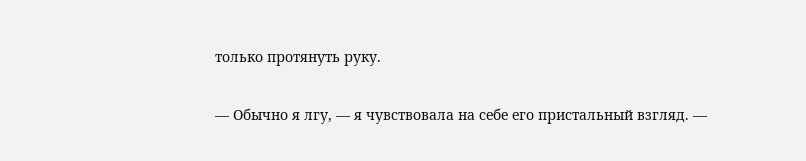только протянуть руку.

— Обычно я лгу, — я чувствовала на себе его пристальный взгляд. —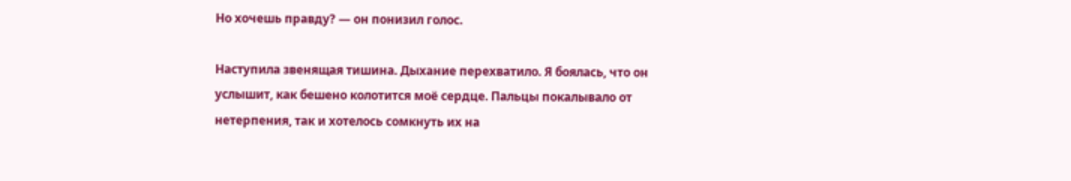Но хочешь правду? — он понизил голос.

Наступила звенящая тишина. Дыхание перехватило. Я боялась, что он услышит, как бешено колотится моё сердце. Пальцы покалывало от нетерпения, так и хотелось сомкнуть их на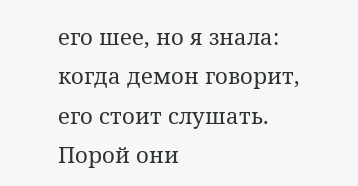его шее, но я знала: когда демон говорит, его стоит слушать. Порой они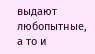выдают любопытные, а то и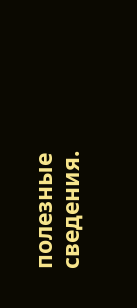полезные сведения.